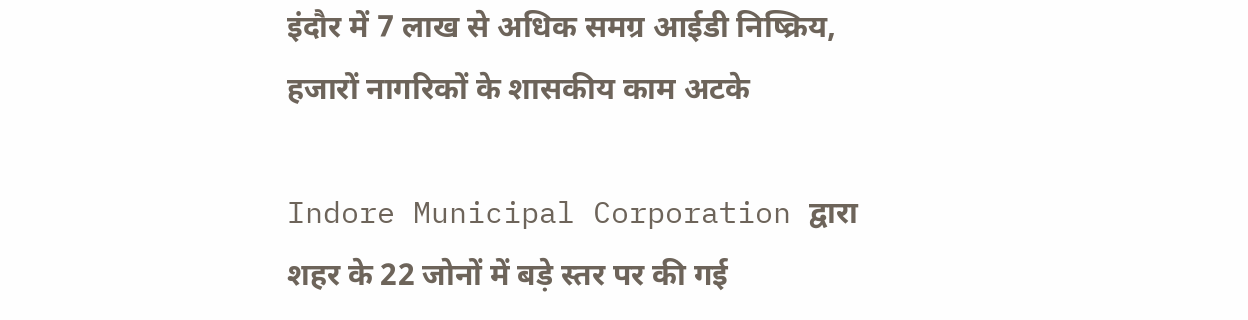इंदौर में 7 लाख से अधिक समग्र आईडी निष्क्रिय, हजारों नागरिकों के शासकीय काम अटके

Indore Municipal Corporation द्वारा शहर के 22 जोनों में बड़े स्तर पर की गई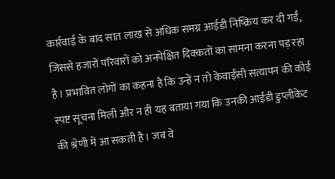कार्रवाई के बाद सात लाख से अधिक समग्र आईडी निष्क्रिय कर दी गईं, जिससे हजारों परिवारों को अनपेक्षित दिक्कतों का सामना करना पड़ रहा है। प्रभावित लोगों का कहना है कि उन्हें न तो केवाईसी सत्यापन की कोई स्पष्ट सूचना मिली और न ही यह बताया गया कि उनकी आईडी डुप्लीकेट की श्रेणी में आ सकती है। जब वे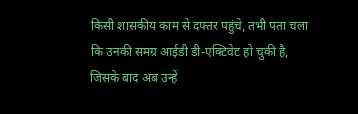किसी शासकीय काम से दफ्तर पहुंचे, तभी पता चला कि उनकी समग्र आईडी डी-एक्टिवेट हो चुकी है, जिसके बाद अब उन्हें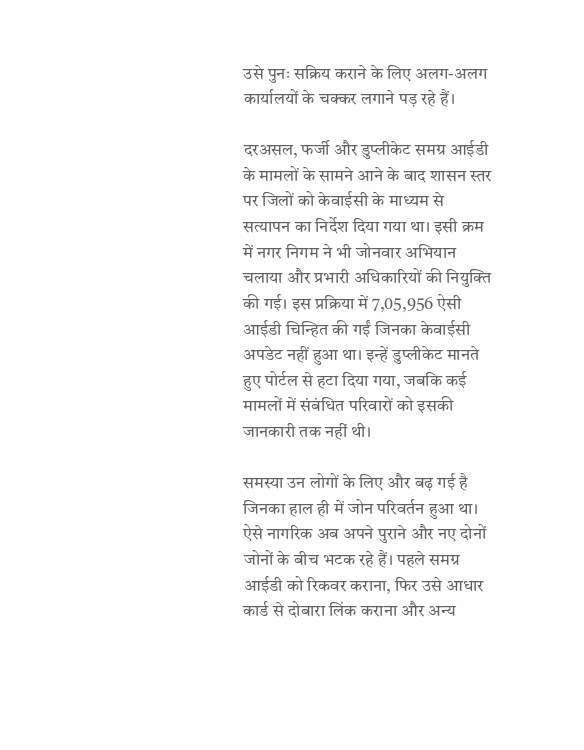उसे पुनः सक्रिय कराने के लिए अलग-अलग कार्यालयों के चक्कर लगाने पड़ रहे हैं।

दरअसल, फर्जी और डुप्लीकेट समग्र आईडी के मामलों के सामने आने के बाद शासन स्तर पर जिलों को केवाईसी के माध्यम से सत्यापन का निर्देश दिया गया था। इसी क्रम में नगर निगम ने भी जोनवार अभियान चलाया और प्रभारी अधिकारियों की नियुक्ति की गई। इस प्रक्रिया में 7,05,956 ऐसी आईडी चिन्हित की गईं जिनका केवाईसी अपडेट नहीं हुआ था। इन्हें डुप्लीकेट मानते हुए पोर्टल से हटा दिया गया, जबकि कई मामलों में संबंधित परिवारों को इसकी जानकारी तक नहीं थी।

समस्या उन लोगों के लिए और बढ़ गई है जिनका हाल ही में जोन परिवर्तन हुआ था। ऐसे नागरिक अब अपने पुराने और नए दोनों जोनों के बीच भटक रहे हैं। पहले समग्र आईडी को रिकवर कराना, फिर उसे आधार कार्ड से दोबारा लिंक कराना और अन्य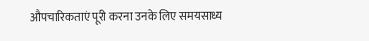औपचारिकताएं पूरी करना उनके लिए समयसाध्य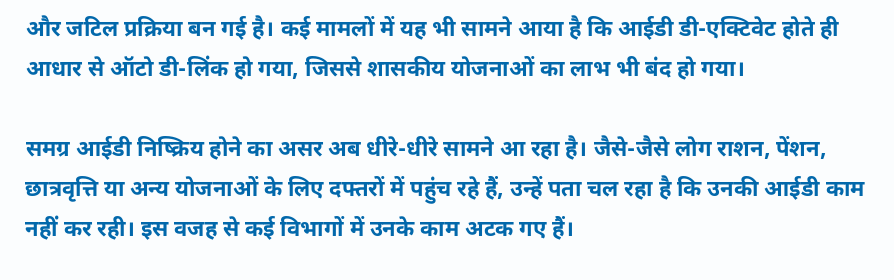और जटिल प्रक्रिया बन गई है। कई मामलों में यह भी सामने आया है कि आईडी डी-एक्टिवेट होते ही आधार से ऑटो डी-लिंक हो गया, जिससे शासकीय योजनाओं का लाभ भी बंद हो गया।

समग्र आईडी निष्क्रिय होने का असर अब धीरे-धीरे सामने आ रहा है। जैसे-जैसे लोग राशन, पेंशन, छात्रवृत्ति या अन्य योजनाओं के लिए दफ्तरों में पहुंच रहे हैं, उन्हें पता चल रहा है कि उनकी आईडी काम नहीं कर रही। इस वजह से कई विभागों में उनके काम अटक गए हैं।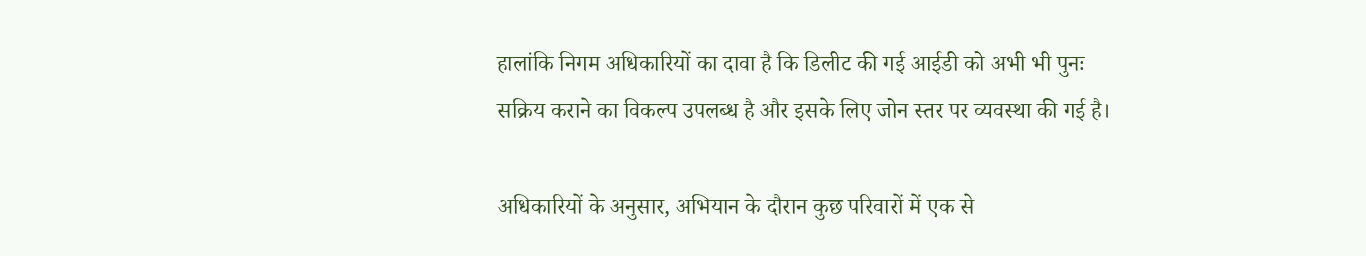हालांकि निगम अधिकारियों का दावा है कि डिलीट की गई आईडी को अभी भी पुनः सक्रिय कराने का विकल्प उपलब्ध है और इसके लिए जोन स्तर पर व्यवस्था की गई है।

अधिकारियों के अनुसार, अभियान के दौरान कुछ परिवारों में एक से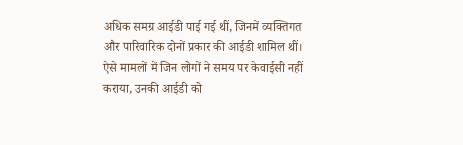अधिक समग्र आईडी पाई गई थीं, जिनमें व्यक्तिगत और पारिवारिक दोनों प्रकार की आईडी शामिल थीं। ऐसे मामलों में जिन लोगों ने समय पर केवाईसी नहीं कराया, उनकी आईडी को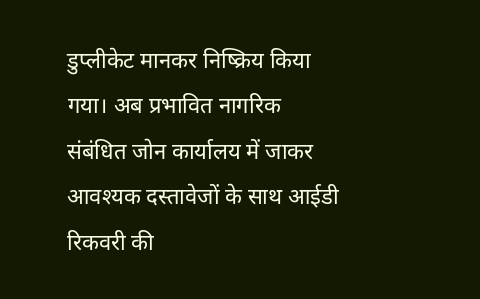डुप्लीकेट मानकर निष्क्रिय किया गया। अब प्रभावित नागरिक संबंधित जोन कार्यालय में जाकर आवश्यक दस्तावेजों के साथ आईडी रिकवरी की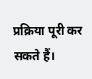प्रक्रिया पूरी कर सकते हैं।